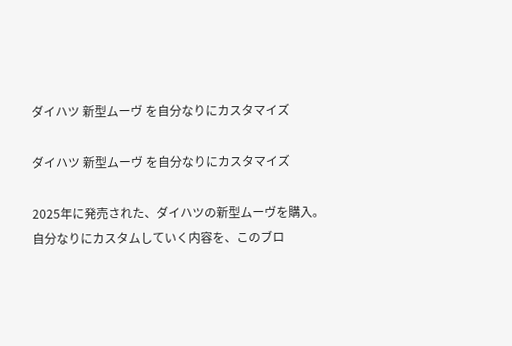ダイハツ 新型ムーヴ を自分なりにカスタマイズ

ダイハツ 新型ムーヴ を自分なりにカスタマイズ

2025年に発売された、ダイハツの新型ムーヴを購入。
自分なりにカスタムしていく内容を、このブロ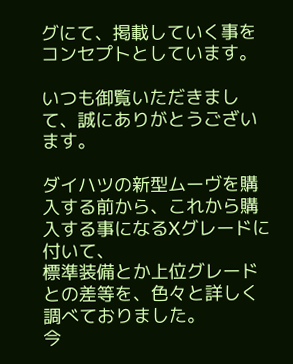グにて、掲載していく事をコンセプトとしています。

いつも御覧いただきまして、誠にありがとうございます。

ダイハツの新型ムーヴを購入する前から、これから購入する事になるXグレードに付いて、
標準装備とか上位グレードとの差等を、色々と詳しく調べておりました。
今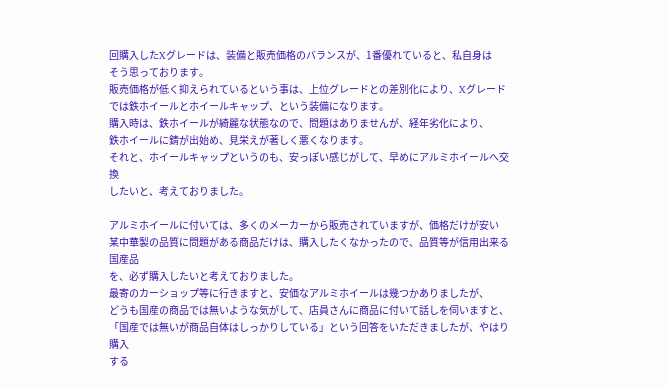回購入したXグレードは、装備と販売価格のバランスが、1番優れていると、私自身は
そう思っております。
販売価格が低く抑えられているという事は、上位グレードとの差別化により、Xグレード
では鉄ホイールとホイールキャップ、という装備になります。
購入時は、鉄ホイールが綺麗な状態なので、問題はありませんが、経年劣化により、
鉄ホイールに錆が出始め、見栄えが著しく悪くなります。
それと、ホイールキャップというのも、安っぽい感じがして、早めにアルミホイールへ交換
したいと、考えておりました。

アルミホイールに付いては、多くのメーカーから販売されていますが、価格だけが安い
某中華製の品質に問題がある商品だけは、購入したくなかったので、品質等が信用出来る国産品
を、必ず購入したいと考えておりました。
最寄のカーショップ等に行きますと、安価なアルミホイールは幾つかありましたが、
どうも国産の商品では無いような気がして、店員さんに商品に付いて話しを伺いますと、
「国産では無いが商品自体はしっかりしている」という回答をいただきましたが、やはり購入
する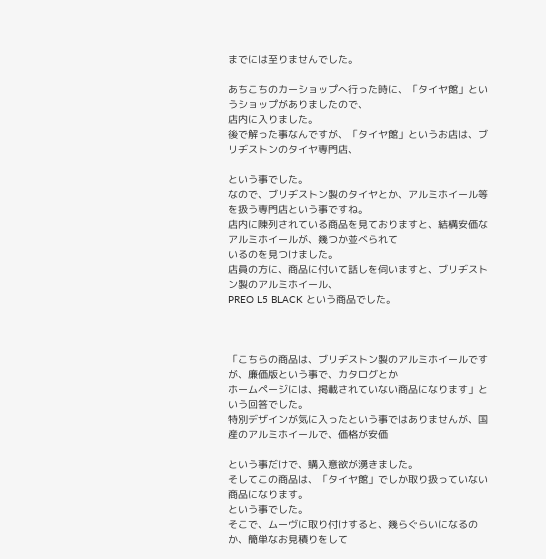までには至りませんでした。

あちこちのカーショップへ行った時に、「タイヤ館」というショップがありましたので、
店内に入りました。
後で解った事なんですが、「タイヤ館」というお店は、ブリヂストンのタイヤ専門店、

という事でした。
なので、ブリヂストン製のタイヤとか、アルミホイール等を扱う専門店という事ですね。
店内に陳列されている商品を見ておりますと、結構安価なアルミホイールが、幾つか並べられて
いるのを見つけました。
店員の方に、商品に付いて話しを伺いますと、ブリヂストン製のアルミホイール、
PREO L5 BLACK という商品でした。



「こちらの商品は、ブリヂストン製のアルミホイールですが、廉価版という事で、カタログとか
ホームページには、掲載されていない商品になります」という回答でした。
特別デザインが気に入ったという事ではありませんが、国産のアルミホイールで、価格が安価

という事だけで、購入意欲が湧きました。
そしてこの商品は、「タイヤ館」でしか取り扱っていない商品になります。
という事でした。
そこで、ムーヴに取り付けすると、幾らぐらいになるのか、簡単なお見積りをして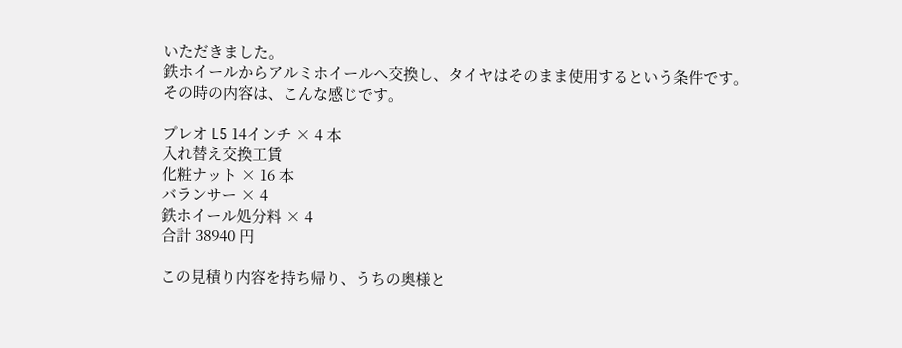いただきました。
鉄ホイールからアルミホイールへ交換し、タイヤはそのまま使用するという条件です。
その時の内容は、こんな感じです。

プレオ L5 14インチ × 4 本
入れ替え交換工賃
化粧ナット × 16 本
バランサー × 4
鉄ホイール処分料 × 4
合計 38940 円

この見積り内容を持ち帰り、うちの奥様と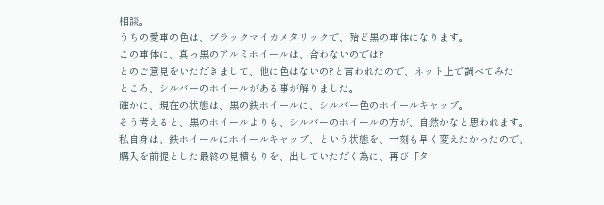相談。
うちの愛車の色は、ブラックマイカメタリックで、殆ど黒の車体になります。
この車体に、真っ黒のアルミホイールは、合わないのでは?
とのご意見をいただきまして、他に色はないの?と言われたので、ネット上で調べてみた
ところ、シルバーのホイールがある事が解りました。
確かに、現在の状態は、黒の鉄ホイールに、シルバー色のホイールキャップ。
そう考えると、黒のホイールよりも、シルバーのホイールの方が、自然かなと思われます。
私自身は、鉄ホイールにホイールキャップ、という状態を、一刻も早く変えたかったので、
購入を前提とした最終の見積もりを、出していただく為に、再び「タ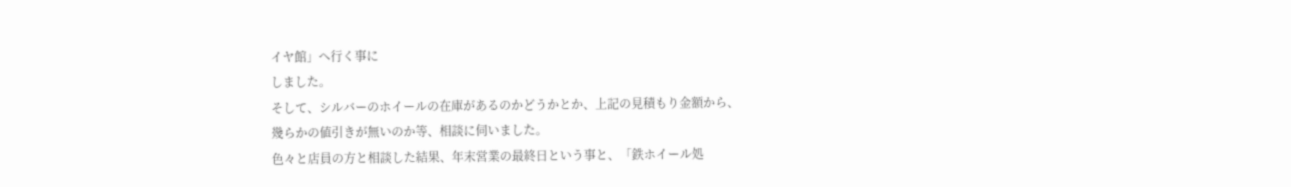イヤ館」へ行く事に
しました。
そして、シルバーのホイールの在庫があるのかどうかとか、上記の見積もり金額から、
幾らかの値引きが無いのか等、相談に伺いました。
色々と店員の方と相談した結果、年末営業の最終日という事と、「鉄ホイール処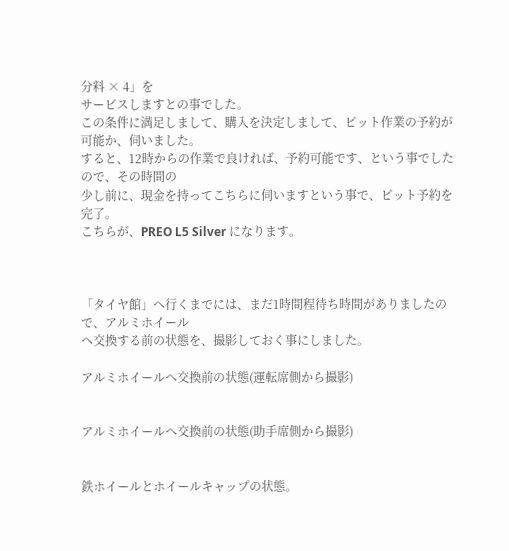分料 × 4」を
サービスしますとの事でした。
この条件に満足しまして、購入を決定しまして、ピット作業の予約が可能か、伺いました。
すると、12時からの作業で良ければ、予約可能です、という事でしたので、その時間の
少し前に、現金を持ってこちらに伺いますという事で、ピット予約を完了。
こちらが、PREO L5 Silver になります。



「タイヤ館」へ行くまでには、まだ1時間程待ち時間がありましたので、アルミホイール
へ交換する前の状態を、撮影しておく事にしました。

アルミホイールへ交換前の状態(運転席側から撮影)


アルミホイールへ交換前の状態(助手席側から撮影)


鉄ホイールとホイールキャップの状態。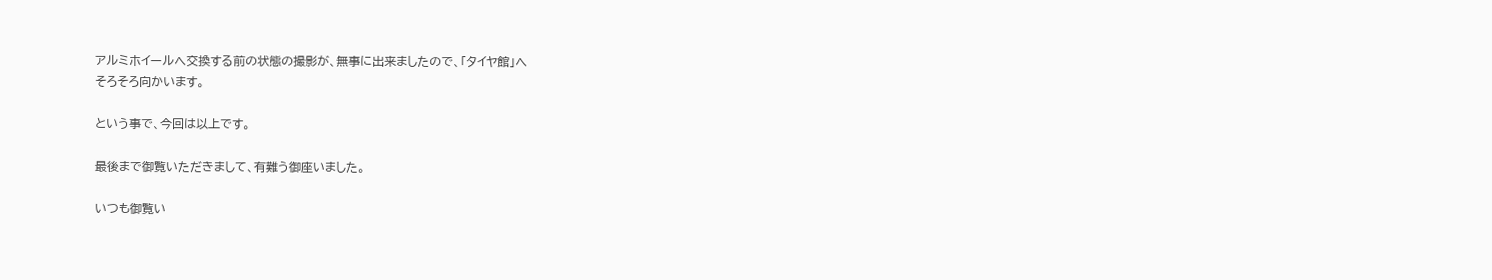アルミホイールへ交換する前の状態の撮影が、無事に出来ましたので、「タイヤ館」へ
そろそろ向かいます。

という事で、今回は以上です。

最後まで御覧いただきまして、有難う御座いました。

いつも御覧い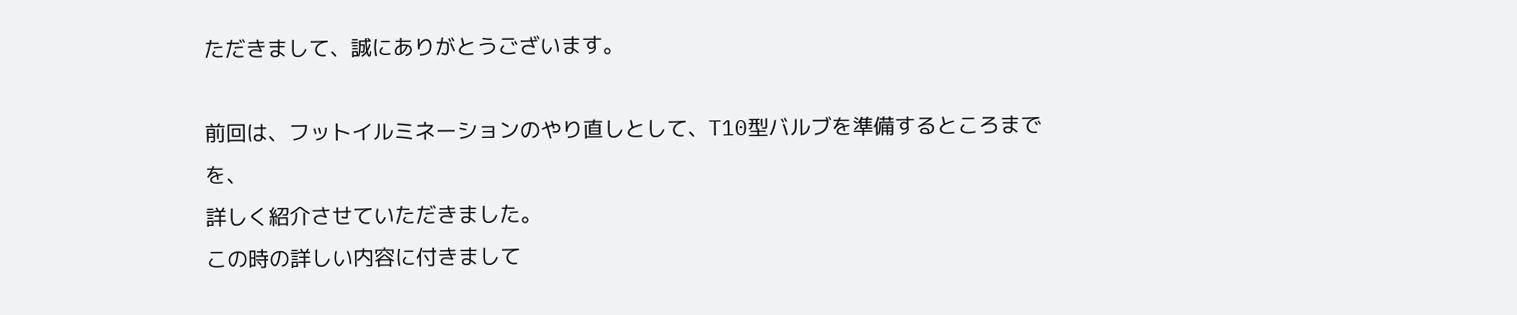ただきまして、誠にありがとうございます。

前回は、フットイルミネーションのやり直しとして、T10型バルブを準備するところまでを、
詳しく紹介させていただきました。
この時の詳しい内容に付きまして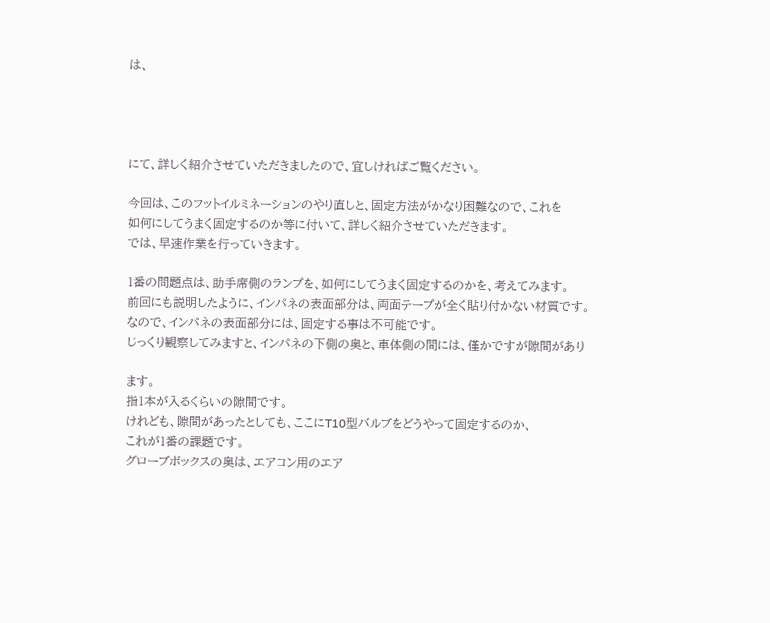は、




にて、詳しく紹介させていただきましたので、宜しければご覧ください。

今回は、このフットイルミネーションのやり直しと、固定方法がかなり困難なので、これを
如何にしてうまく固定するのか等に付いて、詳しく紹介させていただきます。
では、早速作業を行っていきます。

1番の問題点は、助手席側のランプを、如何にしてうまく固定するのかを、考えてみます。
前回にも説明したように、インパネの表面部分は、両面テープが全く貼り付かない材質です。
なので、インパネの表面部分には、固定する事は不可能です。
じっくり観察してみますと、インパネの下側の奥と、車体側の間には、僅かですが隙間があり

ます。
指1本が入るくらいの隙間です。
けれども、隙間があったとしても、ここにT10型バルブをどうやって固定するのか、
これが1番の課題です。
グローブボックスの奥は、エアコン用のエア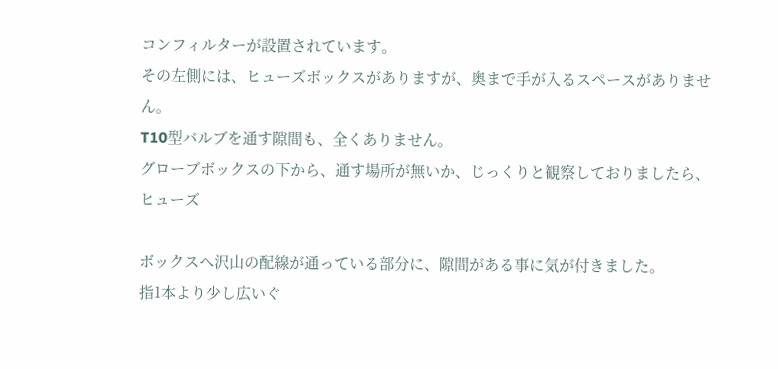コンフィルターが設置されています。
その左側には、ヒューズボックスがありますが、奥まで手が入るスペースがありません。
T10型バルブを通す隙間も、全くありません。
グローブボックスの下から、通す場所が無いか、じっくりと観察しておりましたら、ヒューズ

ボックスへ沢山の配線が通っている部分に、隙間がある事に気が付きました。
指1本より少し広いぐ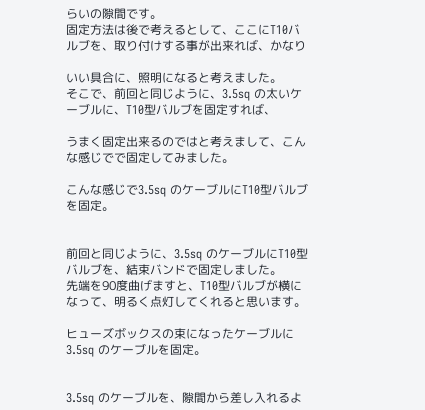らいの隙間です。
固定方法は後で考えるとして、ここにT10バルブを、取り付けする事が出来れば、かなり

いい具合に、照明になると考えました。
そこで、前回と同じように、3.5sq の太いケーブルに、T10型バルブを固定すれば、

うまく固定出来るのではと考えまして、こんな感じでで固定してみました。

こんな感じで3.5sq のケーブルにT10型バルブを固定。


前回と同じように、3.5sq のケーブルにT10型バルブを、結束バンドで固定しました。
先端を90度曲げますと、T10型バルブが横になって、明るく点灯してくれると思います。

ヒューズボックスの束になったケーブルに3.5sq のケーブルを固定。


3.5sq のケーブルを、隙間から差し入れるよ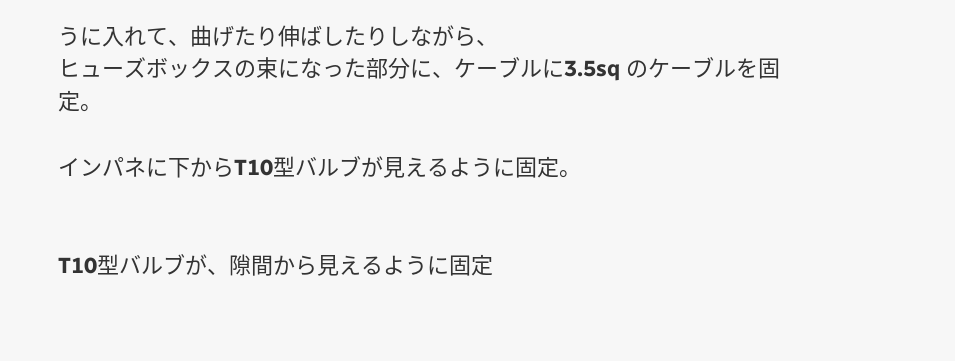うに入れて、曲げたり伸ばしたりしながら、
ヒューズボックスの束になった部分に、ケーブルに3.5sq のケーブルを固定。

インパネに下からT10型バルブが見えるように固定。


T10型バルブが、隙間から見えるように固定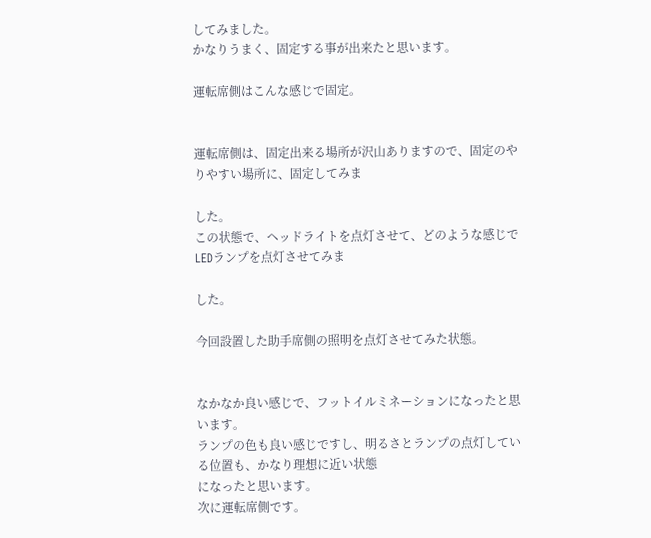してみました。
かなりうまく、固定する事が出来たと思います。

運転席側はこんな感じで固定。


運転席側は、固定出来る場所が沢山ありますので、固定のやりやすい場所に、固定してみま

した。
この状態で、ヘッドライトを点灯させて、どのような感じでLEDランプを点灯させてみま

した。

今回設置した助手席側の照明を点灯させてみた状態。


なかなか良い感じで、フットイルミネーションになったと思います。
ランプの色も良い感じですし、明るさとランプの点灯している位置も、かなり理想に近い状態
になったと思います。
次に運転席側です。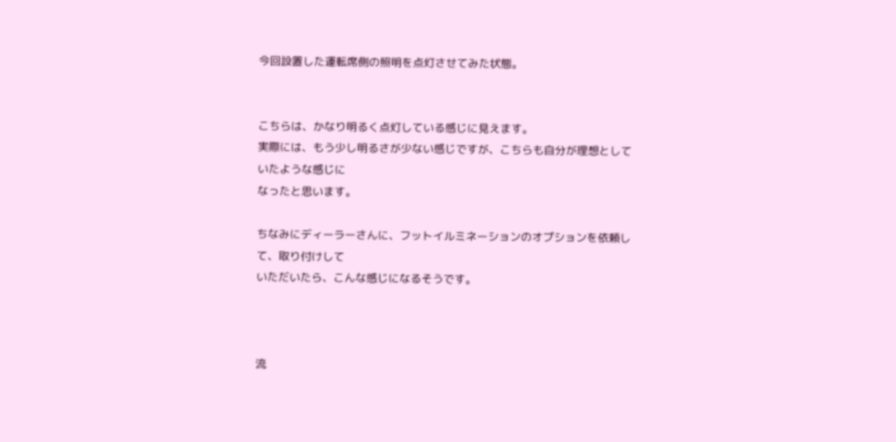今回設置した運転席側の照明を点灯させてみた状態。


こちらは、かなり明るく点灯している感じに見えます。
実際には、もう少し明るさが少ない感じですが、こちらも自分が理想としていたような感じに
なったと思います。

ちなみにディーラーさんに、フットイルミネーションのオプションを依頼して、取り付けして
いただいたら、こんな感じになるそうです。



流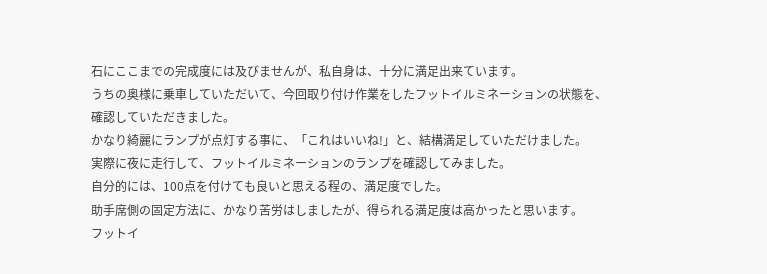石にここまでの完成度には及びませんが、私自身は、十分に満足出来ています。
うちの奥様に乗車していただいて、今回取り付け作業をしたフットイルミネーションの状態を、
確認していただきました。
かなり綺麗にランプが点灯する事に、「これはいいね!」と、結構満足していただけました。
実際に夜に走行して、フットイルミネーションのランプを確認してみました。
自分的には、100点を付けても良いと思える程の、満足度でした。
助手席側の固定方法に、かなり苦労はしましたが、得られる満足度は高かったと思います。
フットイ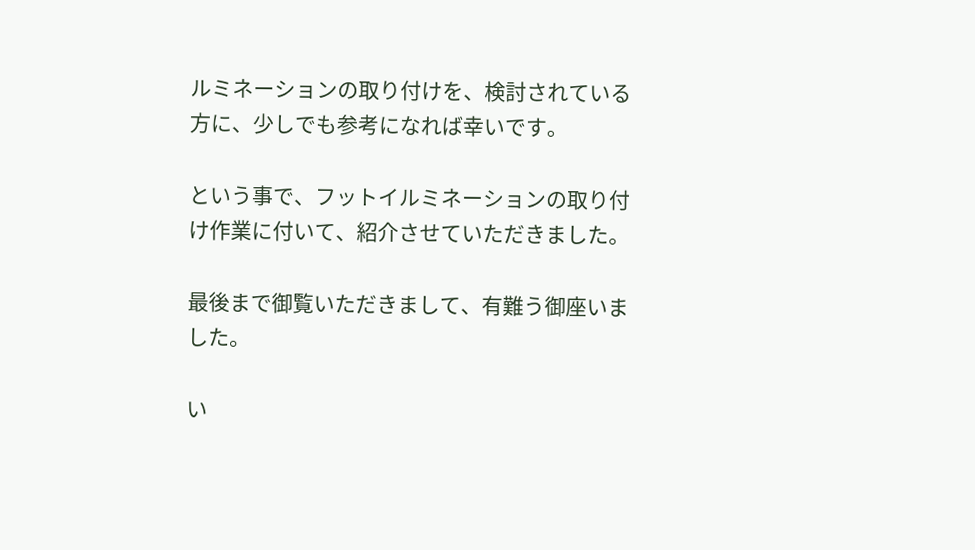ルミネーションの取り付けを、検討されている方に、少しでも参考になれば幸いです。

という事で、フットイルミネーションの取り付け作業に付いて、紹介させていただきました。

最後まで御覧いただきまして、有難う御座いました。

い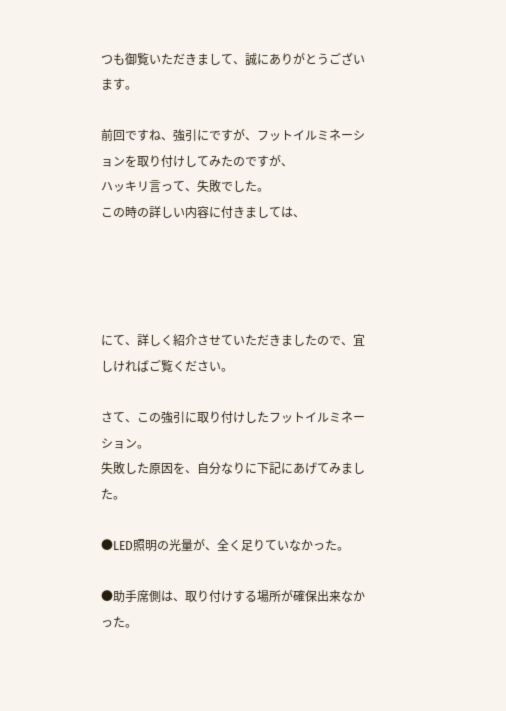つも御覧いただきまして、誠にありがとうございます。

前回ですね、強引にですが、フットイルミネーションを取り付けしてみたのですが、
ハッキリ言って、失敗でした。
この時の詳しい内容に付きましては、




にて、詳しく紹介させていただきましたので、宜しければご覧ください。

さて、この強引に取り付けしたフットイルミネーション。
失敗した原因を、自分なりに下記にあげてみました。

●LED照明の光量が、全く足りていなかった。

●助手席側は、取り付けする場所が確保出来なかった。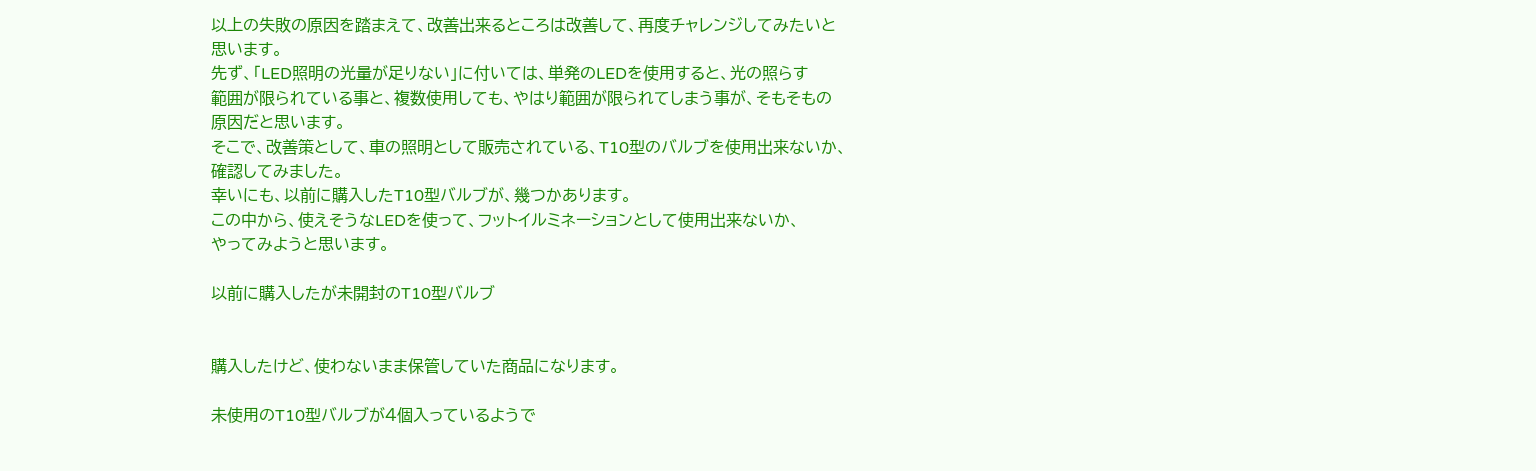以上の失敗の原因を踏まえて、改善出来るところは改善して、再度チャレンジしてみたいと
思います。
先ず、「LED照明の光量が足りない」に付いては、単発のLEDを使用すると、光の照らす
範囲が限られている事と、複数使用しても、やはり範囲が限られてしまう事が、そもそもの
原因だと思います。
そこで、改善策として、車の照明として販売されている、T10型のバルブを使用出来ないか、
確認してみました。
幸いにも、以前に購入したT10型バルブが、幾つかあります。
この中から、使えそうなLEDを使って、フットイルミネーションとして使用出来ないか、
やってみようと思います。

以前に購入したが未開封のT10型バルブ


購入したけど、使わないまま保管していた商品になります。

未使用のT10型バルブが4個入っているようで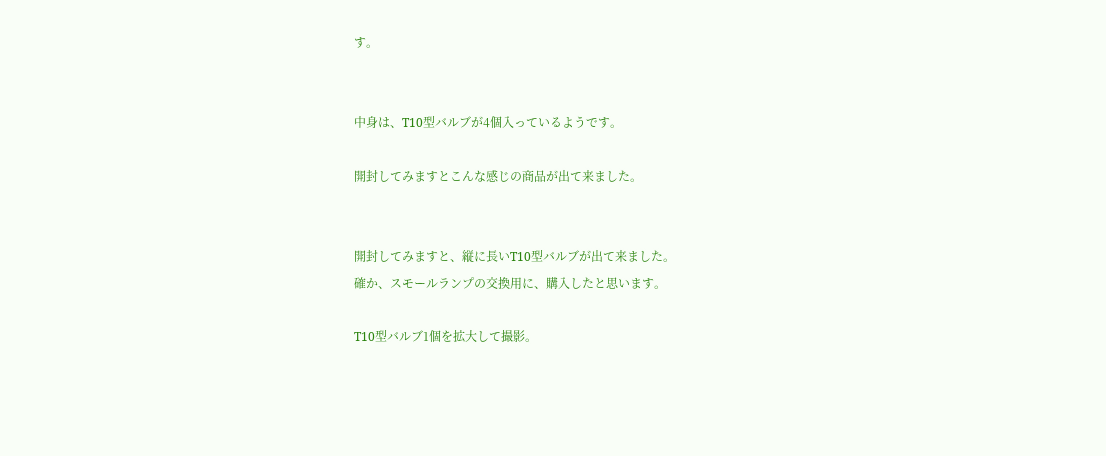す。


中身は、T10型バルブが4個入っているようです。

開封してみますとこんな感じの商品が出て来ました。


開封してみますと、縦に長いT10型バルブが出て来ました。
確か、スモールランプの交換用に、購入したと思います。

T10型バルブ1個を拡大して撮影。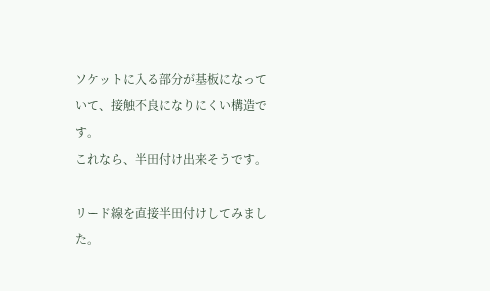ソケットに入る部分が基板になっていて、接触不良になりにくい構造です。
これなら、半田付け出来そうです。

リード線を直接半田付けしてみました。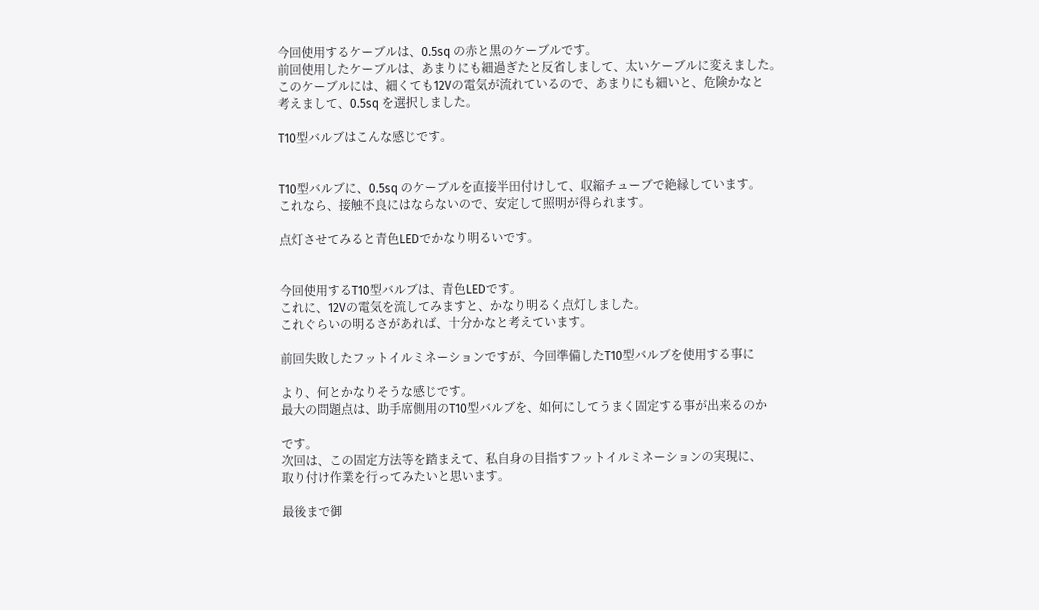今回使用するケーブルは、0.5sq の赤と黒のケーブルです。
前回使用したケーブルは、あまりにも細過ぎたと反省しまして、太いケーブルに変えました。
このケーブルには、細くても12Vの電気が流れているので、あまりにも細いと、危険かなと
考えまして、0.5sq を選択しました。

T10型バルブはこんな感じです。


T10型バルブに、0.5sq のケーブルを直接半田付けして、収縮チューブで絶縁しています。
これなら、接触不良にはならないので、安定して照明が得られます。

点灯させてみると青色LEDでかなり明るいです。


今回使用するT10型バルブは、青色LEDです。
これに、12Vの電気を流してみますと、かなり明るく点灯しました。
これぐらいの明るさがあれば、十分かなと考えています。

前回失敗したフットイルミネーションですが、今回準備したT10型バルブを使用する事に

より、何とかなりそうな感じです。
最大の問題点は、助手席側用のT10型バルブを、如何にしてうまく固定する事が出来るのか

です。
次回は、この固定方法等を踏まえて、私自身の目指すフットイルミネーションの実現に、
取り付け作業を行ってみたいと思います。

最後まで御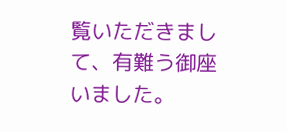覧いただきまして、有難う御座いました。